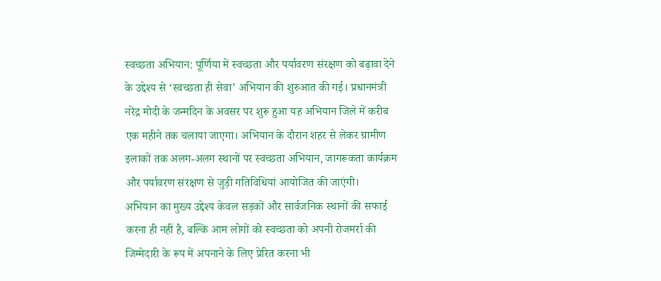स्वच्छता अभियान: पूर्णिया में स्वच्छता और पर्यावरण संरक्षण को बढ़ावा देने के उद्देश्य से ‘स्वच्छता ही सेवा’ अभियान की शुरुआत की गई। प्रधानमंत्री नरेंद्र मोदी के जन्मदिन के अवसर पर शुरू हुआ यह अभियान जिले में करीब एक महीने तक चलाया जाएगा। अभियान के दौरान शहर से लेकर ग्रामीण इलाकों तक अलग-अलग स्थानों पर स्वच्छता अभियान, जागरूकता कार्यक्रम और पर्यावरण संरक्षण से जुड़ी गतिविधियां आयोजित की जाएंगी।
अभियान का मुख्य उद्देश्य केवल सड़कों और सार्वजनिक स्थानों की सफाई करना ही नहीं है, बल्कि आम लोगों को स्वच्छता को अपनी रोजमर्रा की जिम्मेदारी के रूप में अपनाने के लिए प्रेरित करना भी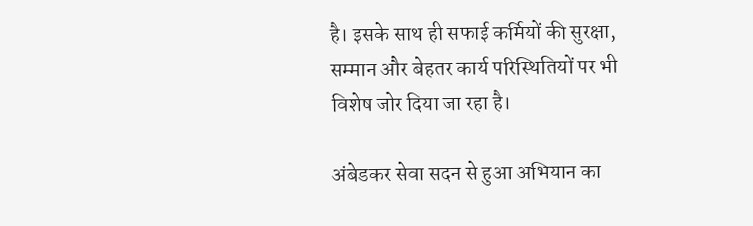है। इसके साथ ही सफाई कर्मियों की सुरक्षा, सम्मान और बेहतर कार्य परिस्थितियों पर भी विशेष जोर दिया जा रहा है।

अंबेडकर सेवा सदन से हुआ अभियान का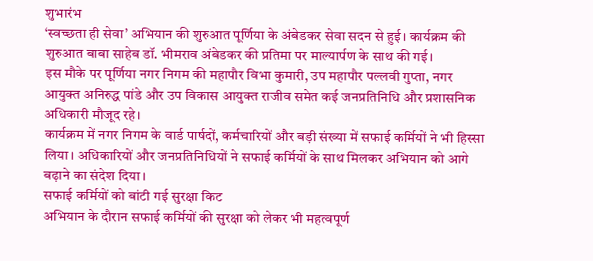शुभारंभ
‘स्वच्छता ही सेवा’ अभियान की शुरुआत पूर्णिया के अंबेडकर सेवा सदन से हुई। कार्यक्रम की शुरुआत बाबा साहेब डॉ. भीमराव अंबेडकर की प्रतिमा पर माल्यार्पण के साथ की गई।
इस मौके पर पूर्णिया नगर निगम की महापौर विभा कुमारी, उप महापौर पल्लवी गुप्ता, नगर आयुक्त अनिरुद्ध पांडे और उप विकास आयुक्त राजीव समेत कई जनप्रतिनिधि और प्रशासनिक अधिकारी मौजूद रहे।
कार्यक्रम में नगर निगम के वार्ड पार्षदों, कर्मचारियों और बड़ी संख्या में सफाई कर्मियों ने भी हिस्सा लिया। अधिकारियों और जनप्रतिनिधियों ने सफाई कर्मियों के साथ मिलकर अभियान को आगे बढ़ाने का संदेश दिया।
सफाई कर्मियों को बांटी गई सुरक्षा किट
अभियान के दौरान सफाई कर्मियों की सुरक्षा को लेकर भी महत्वपूर्ण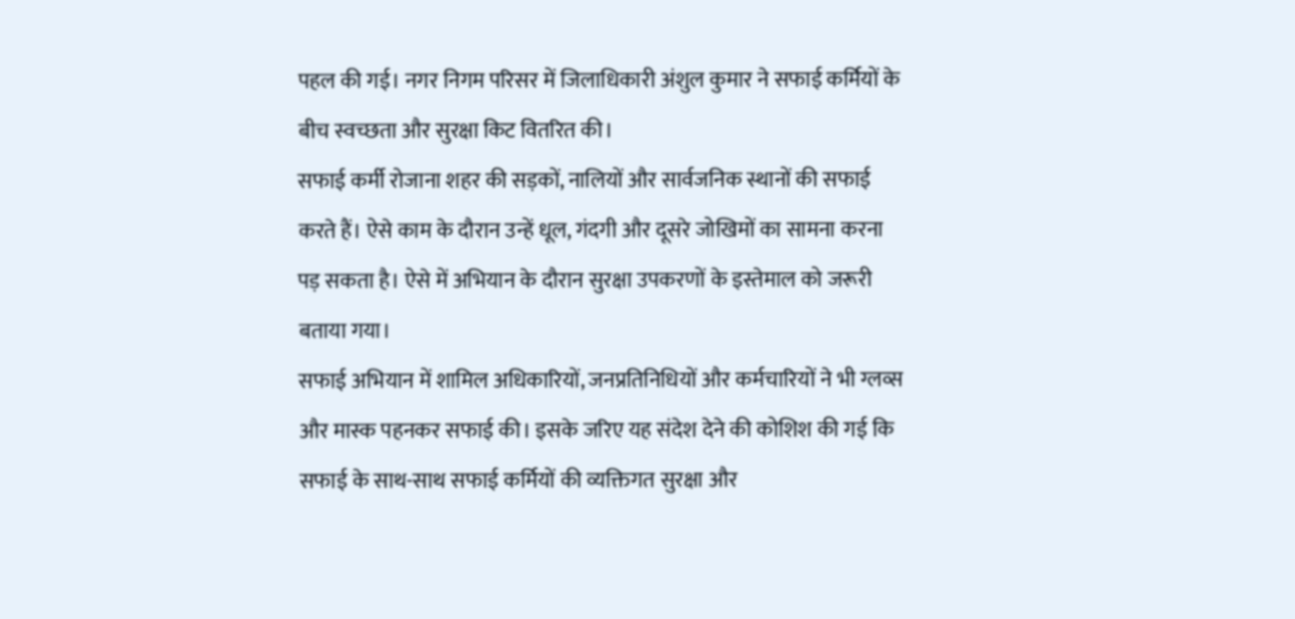पहल की गई। नगर निगम परिसर में जिलाधिकारी अंशुल कुमार ने सफाई कर्मियों के बीच स्वच्छता और सुरक्षा किट वितरित की।
सफाई कर्मी रोजाना शहर की सड़कों, नालियों और सार्वजनिक स्थानों की सफाई करते हैं। ऐसे काम के दौरान उन्हें धूल, गंदगी और दूसरे जोखिमों का सामना करना पड़ सकता है। ऐसे में अभियान के दौरान सुरक्षा उपकरणों के इस्तेमाल को जरूरी बताया गया।
सफाई अभियान में शामिल अधिकारियों, जनप्रतिनिधियों और कर्मचारियों ने भी ग्लव्स और मास्क पहनकर सफाई की। इसके जरिए यह संदेश देने की कोशिश की गई कि सफाई के साथ-साथ सफाई कर्मियों की व्यक्तिगत सुरक्षा और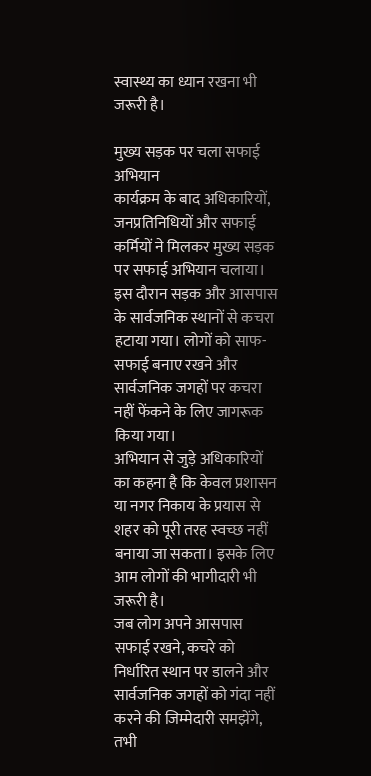स्वास्थ्य का ध्यान रखना भी जरूरी है।

मुख्य सड़क पर चला सफाई अभियान
कार्यक्रम के बाद अधिकारियों, जनप्रतिनिधियों और सफाई कर्मियों ने मिलकर मुख्य सड़क पर सफाई अभियान चलाया।
इस दौरान सड़क और आसपास के सार्वजनिक स्थानों से कचरा हटाया गया। लोगों को साफ-सफाई बनाए रखने और सार्वजनिक जगहों पर कचरा नहीं फेंकने के लिए जागरूक किया गया।
अभियान से जुड़े अधिकारियों का कहना है कि केवल प्रशासन या नगर निकाय के प्रयास से शहर को पूरी तरह स्वच्छ नहीं बनाया जा सकता। इसके लिए आम लोगों की भागीदारी भी जरूरी है।
जब लोग अपने आसपास सफाई रखने, कचरे को निर्धारित स्थान पर डालने और सार्वजनिक जगहों को गंदा नहीं करने की जिम्मेदारी समझेंगे, तभी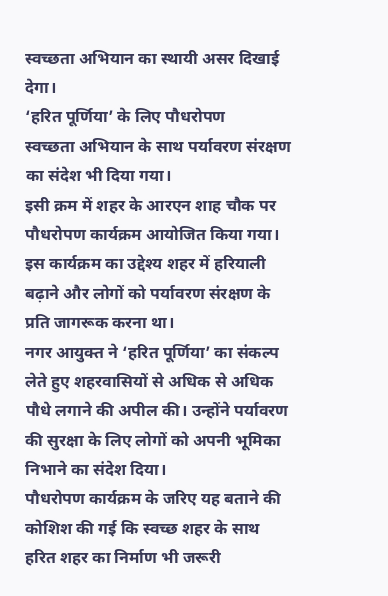स्वच्छता अभियान का स्थायी असर दिखाई देगा।
‘हरित पूर्णिया’ के लिए पौधरोपण
स्वच्छता अभियान के साथ पर्यावरण संरक्षण का संदेश भी दिया गया।
इसी क्रम में शहर के आरएन शाह चौक पर पौधरोपण कार्यक्रम आयोजित किया गया। इस कार्यक्रम का उद्देश्य शहर में हरियाली बढ़ाने और लोगों को पर्यावरण संरक्षण के प्रति जागरूक करना था।
नगर आयुक्त ने ‘हरित पूर्णिया’ का संकल्प लेते हुए शहरवासियों से अधिक से अधिक पौधे लगाने की अपील की। उन्होंने पर्यावरण की सुरक्षा के लिए लोगों को अपनी भूमिका निभाने का संदेश दिया।
पौधरोपण कार्यक्रम के जरिए यह बताने की कोशिश की गई कि स्वच्छ शहर के साथ हरित शहर का निर्माण भी जरूरी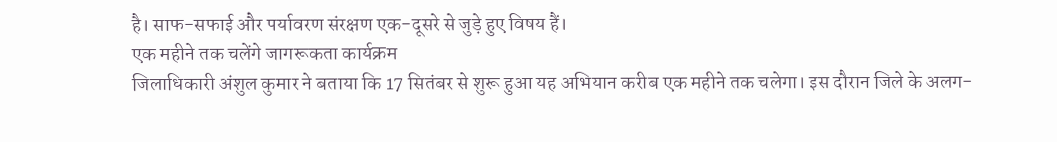है। साफ-सफाई और पर्यावरण संरक्षण एक-दूसरे से जुड़े हुए विषय हैं।
एक महीने तक चलेंगे जागरूकता कार्यक्रम
जिलाधिकारी अंशुल कुमार ने बताया कि 17 सितंबर से शुरू हुआ यह अभियान करीब एक महीने तक चलेगा। इस दौरान जिले के अलग-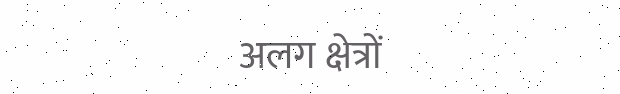अलग क्षेत्रों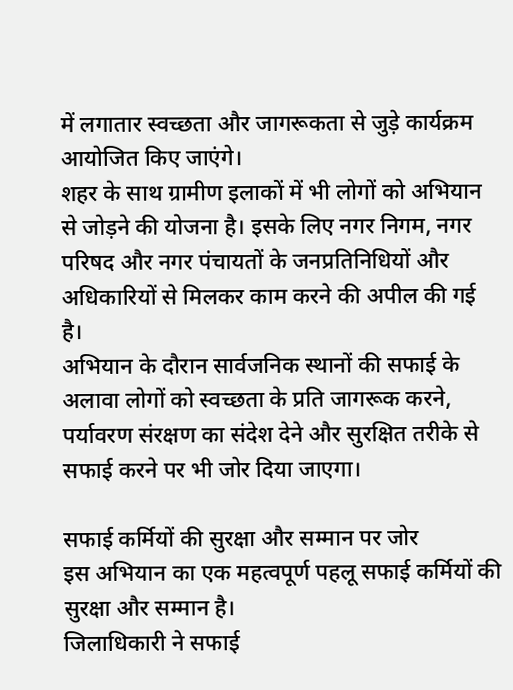में लगातार स्वच्छता और जागरूकता से जुड़े कार्यक्रम आयोजित किए जाएंगे।
शहर के साथ ग्रामीण इलाकों में भी लोगों को अभियान से जोड़ने की योजना है। इसके लिए नगर निगम, नगर परिषद और नगर पंचायतों के जनप्रतिनिधियों और अधिकारियों से मिलकर काम करने की अपील की गई है।
अभियान के दौरान सार्वजनिक स्थानों की सफाई के अलावा लोगों को स्वच्छता के प्रति जागरूक करने, पर्यावरण संरक्षण का संदेश देने और सुरक्षित तरीके से सफाई करने पर भी जोर दिया जाएगा।

सफाई कर्मियों की सुरक्षा और सम्मान पर जोर
इस अभियान का एक महत्वपूर्ण पहलू सफाई कर्मियों की सुरक्षा और सम्मान है।
जिलाधिकारी ने सफाई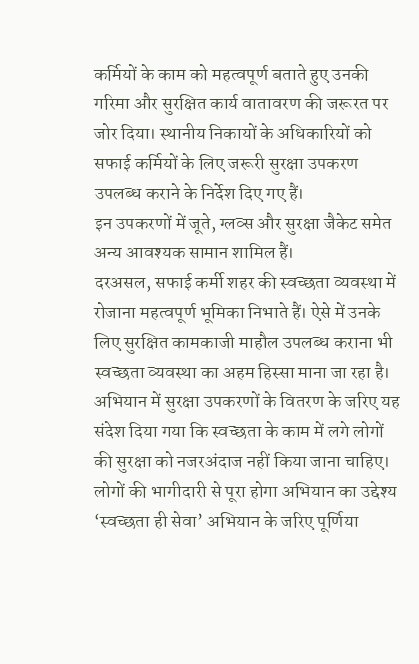कर्मियों के काम को महत्वपूर्ण बताते हुए उनकी गरिमा और सुरक्षित कार्य वातावरण की जरूरत पर जोर दिया। स्थानीय निकायों के अधिकारियों को सफाई कर्मियों के लिए जरूरी सुरक्षा उपकरण उपलब्ध कराने के निर्देश दिए गए हैं।
इन उपकरणों में जूते, ग्लव्स और सुरक्षा जैकेट समेत अन्य आवश्यक सामान शामिल हैं।
दरअसल, सफाई कर्मी शहर की स्वच्छता व्यवस्था में रोजाना महत्वपूर्ण भूमिका निभाते हैं। ऐसे में उनके लिए सुरक्षित कामकाजी माहौल उपलब्ध कराना भी स्वच्छता व्यवस्था का अहम हिस्सा माना जा रहा है।
अभियान में सुरक्षा उपकरणों के वितरण के जरिए यह संदेश दिया गया कि स्वच्छता के काम में लगे लोगों की सुरक्षा को नजरअंदाज नहीं किया जाना चाहिए।
लोगों की भागीदारी से पूरा होगा अभियान का उद्देश्य
‘स्वच्छता ही सेवा’ अभियान के जरिए पूर्णिया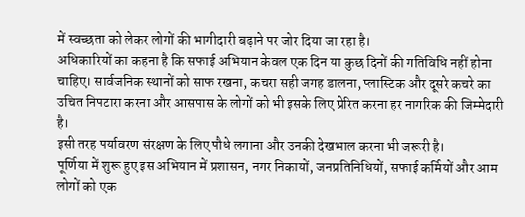में स्वच्छता को लेकर लोगों की भागीदारी बढ़ाने पर जोर दिया जा रहा है।
अधिकारियों का कहना है कि सफाई अभियान केवल एक दिन या कुछ दिनों की गतिविधि नहीं होना चाहिए। सार्वजनिक स्थानों को साफ रखना, कचरा सही जगह डालना, प्लास्टिक और दूसरे कचरे का उचित निपटारा करना और आसपास के लोगों को भी इसके लिए प्रेरित करना हर नागरिक की जिम्मेदारी है।
इसी तरह पर्यावरण संरक्षण के लिए पौधे लगाना और उनकी देखभाल करना भी जरूरी है।
पूर्णिया में शुरू हुए इस अभियान में प्रशासन, नगर निकायों, जनप्रतिनिधियों, सफाई कर्मियों और आम लोगों को एक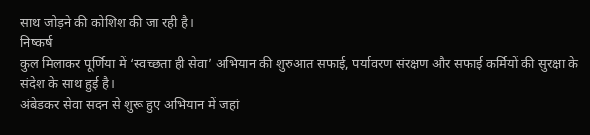साथ जोड़ने की कोशिश की जा रही है।
निष्कर्ष
कुल मिलाकर पूर्णिया में ‘स्वच्छता ही सेवा’ अभियान की शुरुआत सफाई, पर्यावरण संरक्षण और सफाई कर्मियों की सुरक्षा के संदेश के साथ हुई है।
अंबेडकर सेवा सदन से शुरू हुए अभियान में जहां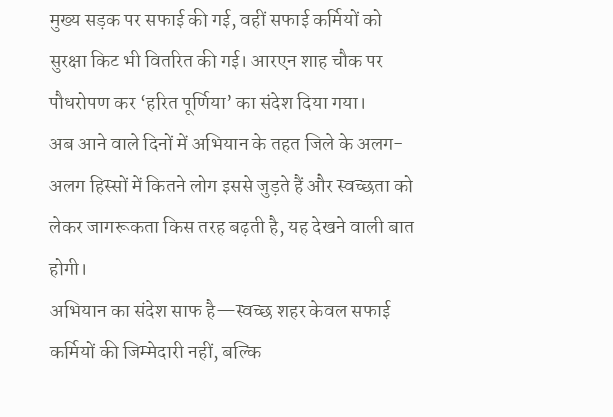मुख्य सड़क पर सफाई की गई, वहीं सफाई कर्मियों को सुरक्षा किट भी वितरित की गई। आरएन शाह चौक पर पौधरोपण कर ‘हरित पूर्णिया’ का संदेश दिया गया।
अब आने वाले दिनों में अभियान के तहत जिले के अलग-अलग हिस्सों में कितने लोग इससे जुड़ते हैं और स्वच्छता को लेकर जागरूकता किस तरह बढ़ती है, यह देखने वाली बात होगी।
अभियान का संदेश साफ है—स्वच्छ शहर केवल सफाई कर्मियों की जिम्मेदारी नहीं, बल्कि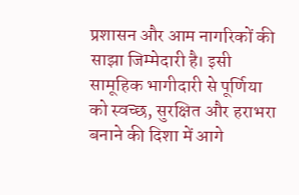प्रशासन और आम नागरिकों की साझा जिम्मेदारी है। इसी सामूहिक भागीदारी से पूर्णिया को स्वच्छ, सुरक्षित और हराभरा बनाने की दिशा में आगे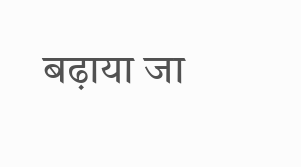बढ़ाया जा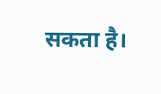सकता है।